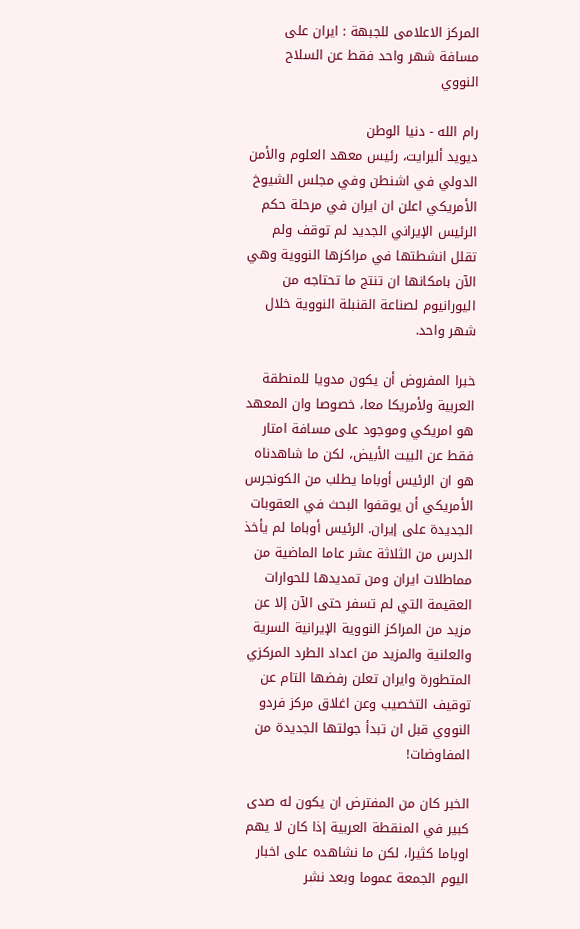المركز الاعلامى للجبهة : ايران على مسافة شهر واحد فقط عن السلاح النووي

رام الله - دنيا الوطن
ديويد ألبرايت، رئيس معهد العلوم والأمن الدولي في اشنطن وفي مجلس الشيوخ الأمريكي اعلن ان ايران في مرحلة حكم الرئيس الإيراني الجديد لم توقف ولم تقلل انشطتها في مراكزها النووية وهي الآن بامكانها ان تنتج ما تحتاجه من اليورانيوم لصناعة القنبلة النووية خلال شهر واحد.

خبرا المفروض أن يكون مدويا للمنطقة العربية ولأمريكا معا، خصوصا وان المعهد هو امريكي وموجود على مسافة امتار فقط عن البيت الأبيض، لكن ما شاهدناه هو ان الرئيس أوباما يطلب من الكونجرس الأمريكي أن يوقفوا البحث في العقوبات الجديدة على إيران. الرئيس أوباما لم يأخذ الدرس من الثلاثة عشر عاما الماضية من مماطلات ايران ومن تمديدها للحوارات العقيمة التي لم تسفر حتى الآن إلا عن مزيد من المراكز النووية الإيرانية السرية والعلنية والمزيد من اعداد الطرد المركزي المتطورة وايران تعلن رفضها التام عن توقيف التخصيب وعن اغلاق مركز فردو النووي قبل ان تبدأ جولتها الجديدة من المفاوضات!

الخبر كان من المفترض ان يكون له صدى كبير في المنقطة العربية إذا كان لا يهم اوباما كثيرا، لكن ما نشاهده على اخبار اليوم الجمعة عموما وبعد نشر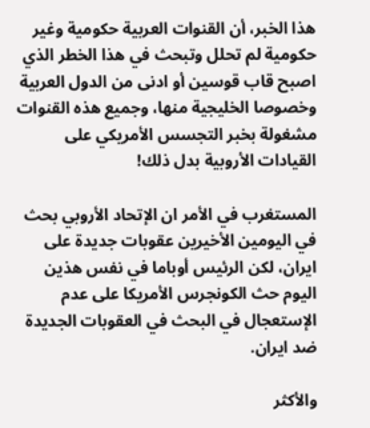هذا الخبر، أن القنوات العربية حكومية وغير حكومية لم تحلل وتبحث في هذا الخطر الذي اصبح قاب قوسين أو ادنى من الدول العربية وخصوصا الخليجية منها، وجميع هذه القنوات مشغولة بخبر التجسس الأمريكي على القيادات الأروبية بدل ذلك!

المستغرب في الأمر ان الإتحاد الأروبي بحث في اليومين الأخيرين عقوبات جديدة على ايران، لكن الرئيس أوباما في نفس هذين اليوم حث الكونجرس الأمريكا على عدم الإستعجال في البحث في العقوبات الجديدة ضد ايران.

والأكثر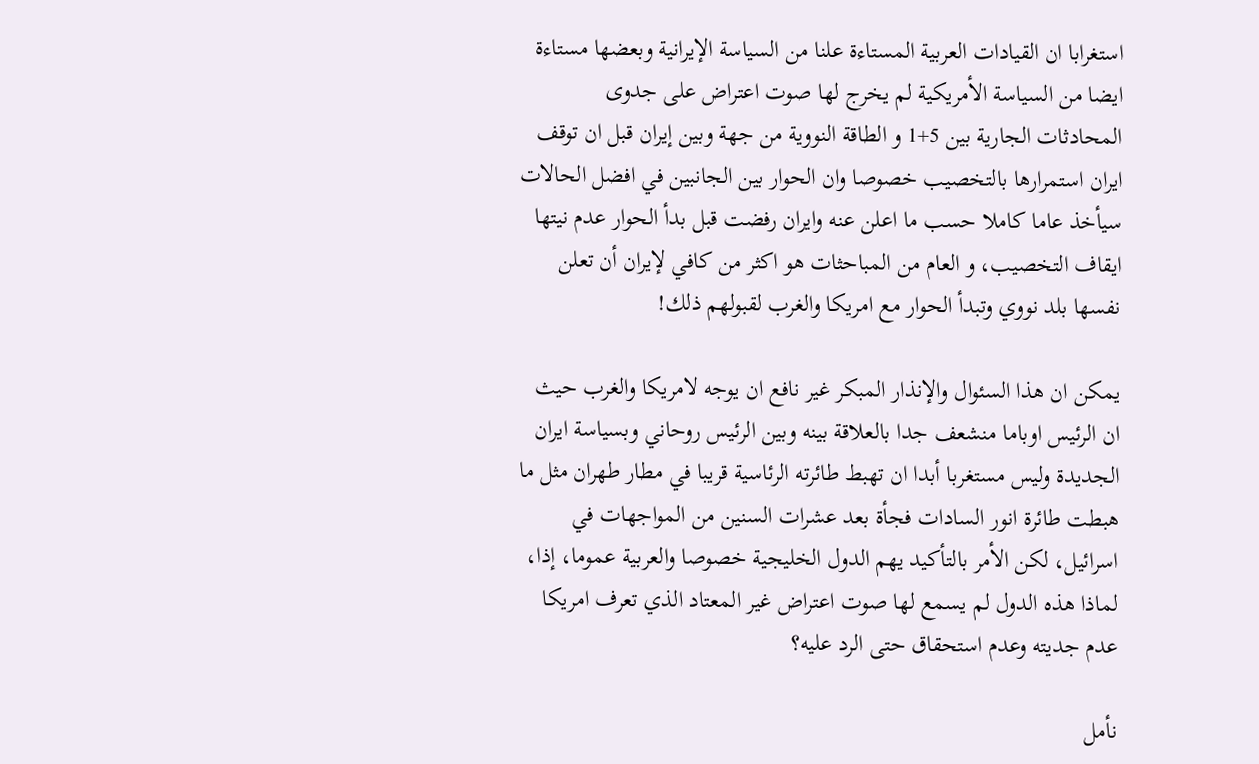استغرابا ان القيادات العربية المستاءة علنا من السياسة الإيرانية وبعضها مستاءة ايضا من السياسة الأمريكية لم يخرج لها صوت اعتراض على جدوى المحادثات الجارية بين 5+1 و الطاقة النووية من جهة وبين إيران قبل ان توقف ايران استمرارها بالتخصيب خصوصا وان الحوار بين الجانبين في افضل الحالات سيأخذ عاما كاملا حسب ما اعلن عنه وايران رفضت قبل بدأ الحوار عدم نيتها ايقاف التخصيب، و العام من المباحثات هو اكثر من كافي لإيران أن تعلن نفسها بلد نووي وتبدأ الحوار مع امريكا والغرب لقبولهم ذلك!

يمكن ان هذا السئوال والإنذار المبكر غير نافع ان يوجه لامريكا والغرب حيث ان الرئيس اوباما منشعف جدا بالعلاقة بينه وبين الرئيس روحاني وبسياسة ايران الجديدة وليس مستغربا أبدا ان تهبط طائرته الرئاسية قريبا في مطار طهران مثل ما هبطت طائرة انور السادات فجأة بعد عشرات السنين من المواجهات في اسرائيل، لكن الأمر بالتأكيد يهم الدول الخليجية خصوصا والعربية عموما، إذا، لماذا هذه الدول لم يسمع لها صوت اعتراض غير المعتاد الذي تعرف امريكا عدم جديته وعدم استحقاق حتى الرد عليه؟

نأمل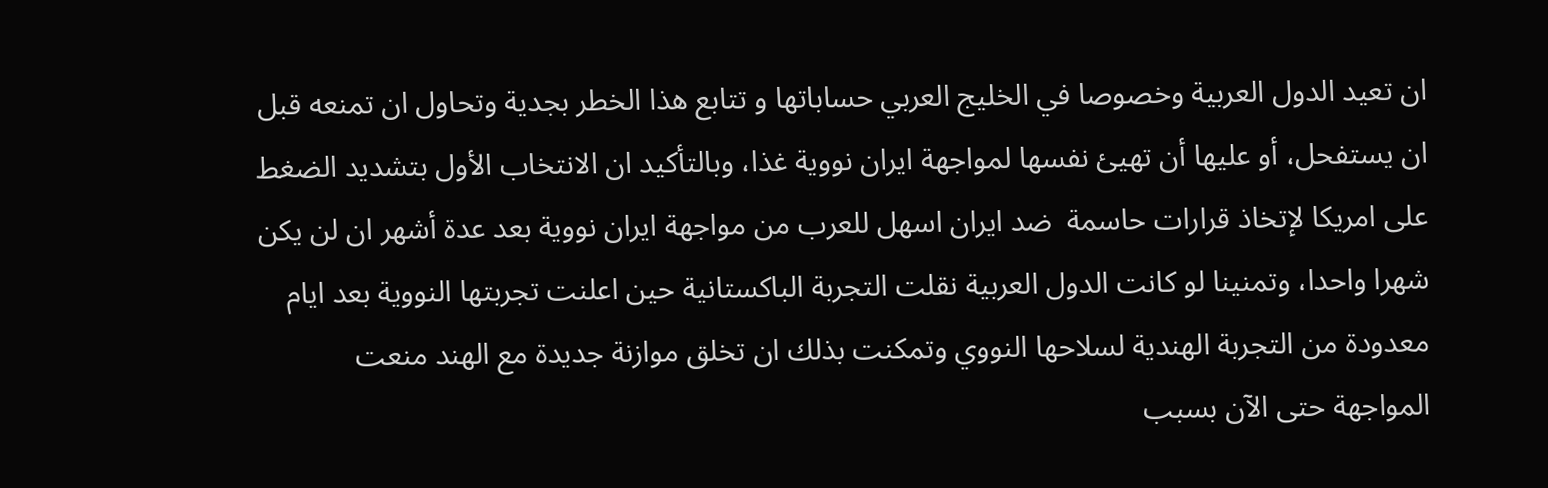ان تعيد الدول العربية وخصوصا في الخليج العربي حساباتها و تتابع هذا الخطر بجدية وتحاول ان تمنعه قبل ان يستفحل، أو عليها أن تهيئ نفسها لمواجهة ايران نووية غذا، وبالتأكيد ان الانتخاب الأول بتشديد الضغط على امريكا لإتخاذ قرارات حاسمة  ضد ايران اسهل للعرب من مواجهة ايران نووية بعد عدة أشهر ان لن يكن شهرا واحدا، وتمنينا لو كانت الدول العربية نقلت التجربة الباكستانية حين اعلنت تجربتها النووية بعد ايام معدودة من التجربة الهندية لسلاحها النووي وتمكنت بذلك ان تخلق موازنة جديدة مع الهند منعت المواجهة حتى الآن بسبب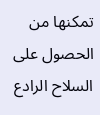تمكنها من الحصول على السلاح الرادع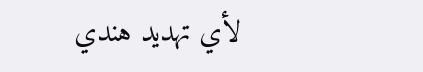لأي تهديد هندي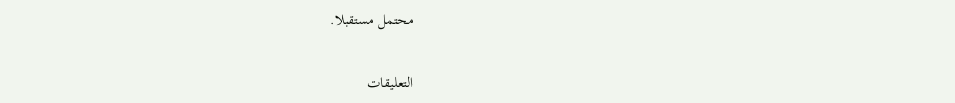محتمل مستقبلا.

التعليقات